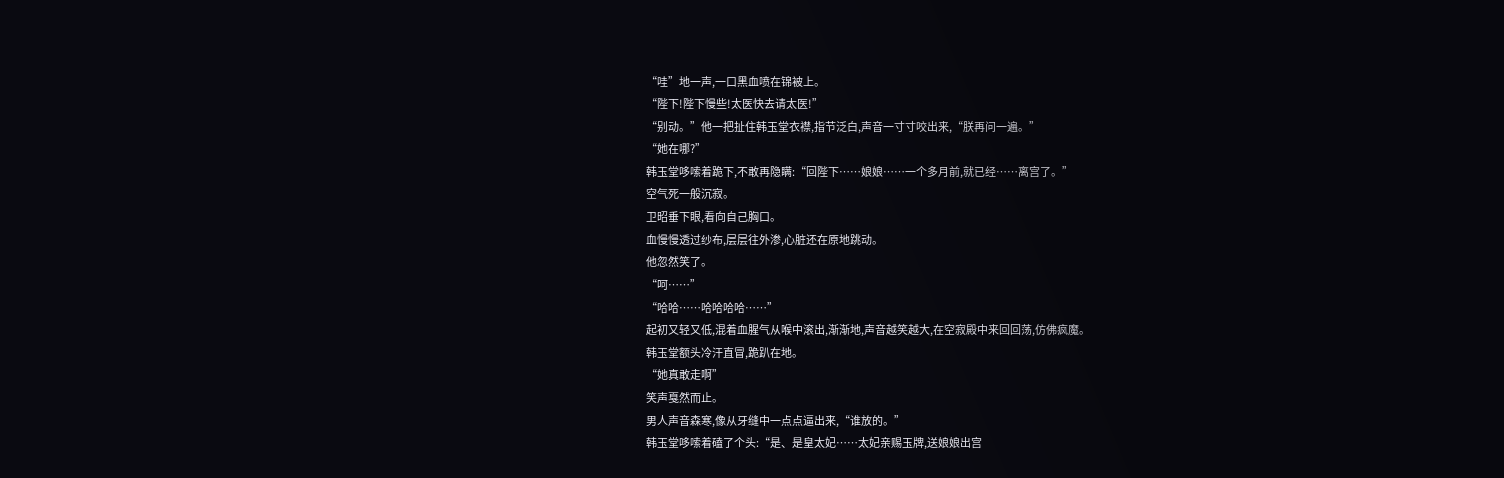“哇”地一声,一口黑血喷在锦被上。
“陛下!陛下慢些!太医快去请太医!”
“别动。”他一把扯住韩玉堂衣襟,指节泛白,声音一寸寸咬出来,“朕再问一遍。”
“她在哪?”
韩玉堂哆嗦着跪下,不敢再隐瞒:“回陛下……娘娘……一个多月前,就已经……离宫了。”
空气死一般沉寂。
卫昭垂下眼,看向自己胸口。
血慢慢透过纱布,层层往外渗,心脏还在原地跳动。
他忽然笑了。
“呵……”
“哈哈……哈哈哈哈……”
起初又轻又低,混着血腥气从喉中滚出,渐渐地,声音越笑越大,在空寂殿中来回回荡,仿佛疯魔。
韩玉堂额头冷汗直冒,跪趴在地。
“她真敢走啊”
笑声戛然而止。
男人声音森寒,像从牙缝中一点点逼出来,“谁放的。”
韩玉堂哆嗦着磕了个头:“是、是皇太妃……太妃亲赐玉牌,送娘娘出宫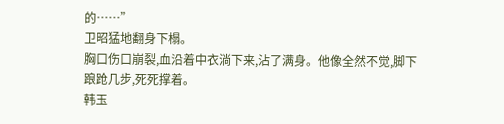的……”
卫昭猛地翻身下榻。
胸口伤口崩裂,血沿着中衣淌下来,沾了满身。他像全然不觉,脚下踉跄几步,死死撑着。
韩玉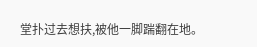堂扑过去想扶,被他一脚踹翻在地。